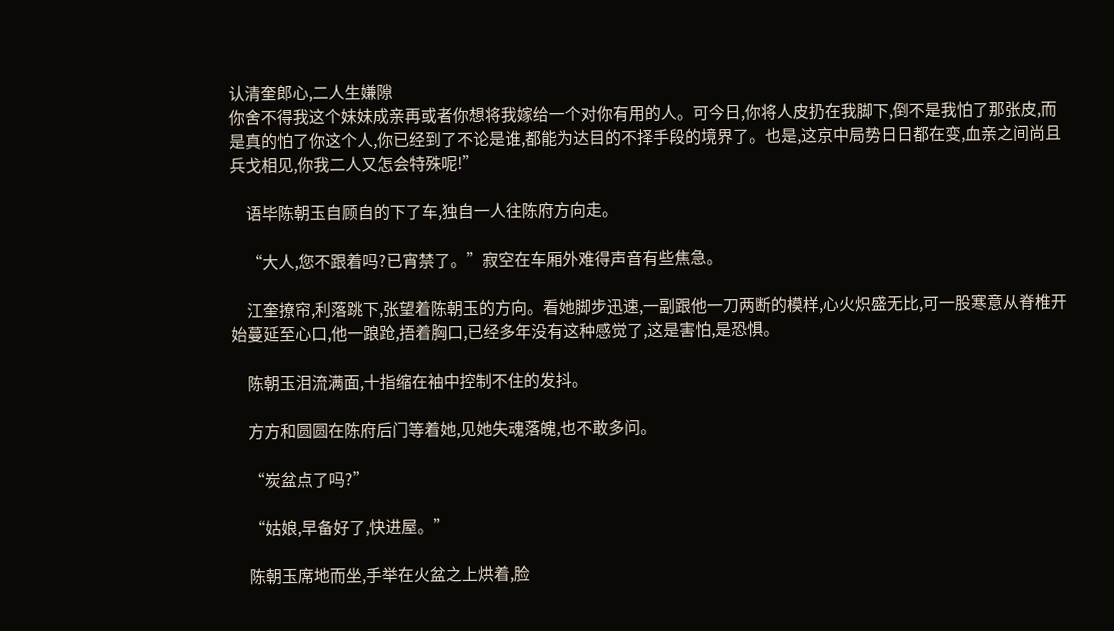认清奎郎心,二人生嫌隙
你舍不得我这个妹妹成亲再或者你想将我嫁给一个对你有用的人。可今日,你将人皮扔在我脚下,倒不是我怕了那张皮,而是真的怕了你这个人,你已经到了不论是谁,都能为达目的不择手段的境界了。也是,这京中局势日日都在变,血亲之间尚且兵戈相见,你我二人又怎会特殊呢!”

    语毕陈朝玉自顾自的下了车,独自一人往陈府方向走。

    “大人,您不跟着吗?已宵禁了。”寂空在车厢外难得声音有些焦急。

    江奎撩帘,利落跳下,张望着陈朝玉的方向。看她脚步迅速,一副跟他一刀两断的模样,心火炽盛无比,可一股寒意从脊椎开始蔓延至心口,他一踉跄,捂着胸口,已经多年没有这种感觉了,这是害怕,是恐惧。

    陈朝玉泪流满面,十指缩在袖中控制不住的发抖。

    方方和圆圆在陈府后门等着她,见她失魂落魄,也不敢多问。

    “炭盆点了吗?”

    “姑娘,早备好了,快进屋。”

    陈朝玉席地而坐,手举在火盆之上烘着,脸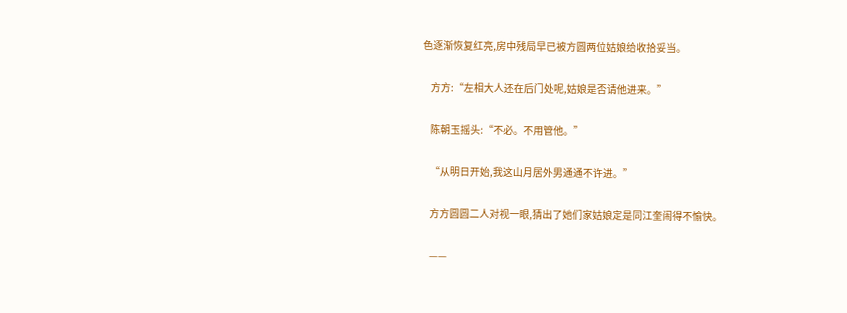色逐渐恢复红亮,房中残局早已被方圆两位姑娘给收拾妥当。

    方方:“左相大人还在后门处呢,姑娘是否请他进来。”

    陈朝玉摇头:“不必。不用管他。”

    “从明日开始,我这山月居外男通通不许进。”

    方方圆圆二人对视一眼,猜出了她们家姑娘定是同江奎闹得不愉快。

    ——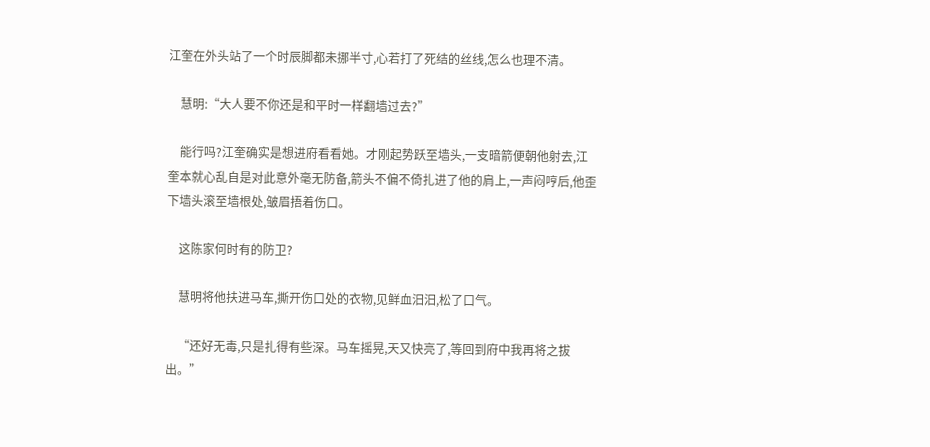江奎在外头站了一个时辰脚都未挪半寸,心若打了死结的丝线,怎么也理不清。

    慧明:“大人要不你还是和平时一样翻墙过去?”

    能行吗?江奎确实是想进府看看她。才刚起势跃至墙头,一支暗箭便朝他射去,江奎本就心乱自是对此意外毫无防备,箭头不偏不倚扎进了他的肩上,一声闷哼后,他歪下墙头滚至墙根处,皱眉捂着伤口。

    这陈家何时有的防卫?

    慧明将他扶进马车,撕开伤口处的衣物,见鲜血汨汨,松了口气。

    “还好无毒,只是扎得有些深。马车摇晃,天又快亮了,等回到府中我再将之拔出。”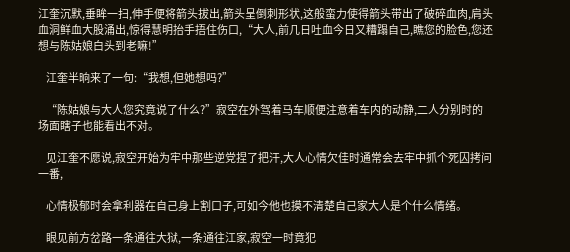江奎沉默,垂眸一扫,伸手便将箭头拔出,箭头呈倒刺形状,这般蛮力使得箭头带出了破碎血肉,肩头血洞鲜血大股涌出,惊得慧明抬手捂住伤口,“大人,前几日吐血今日又糟蹋自己,瞧您的脸色,您还想与陈姑娘白头到老嘛!”

    江奎半晌来了一句:“我想,但她想吗?”

    “陈姑娘与大人您究竟说了什么?”寂空在外驾着马车顺便注意着车内的动静,二人分别时的场面瞎子也能看出不对。

    见江奎不愿说,寂空开始为牢中那些逆党捏了把汗,大人心情欠佳时通常会去牢中抓个死囚拷问一番,

    心情极郁时会拿利器在自己身上割口子,可如今他也摸不清楚自己家大人是个什么情绪。

    眼见前方岔路一条通往大狱,一条通往江家,寂空一时竟犯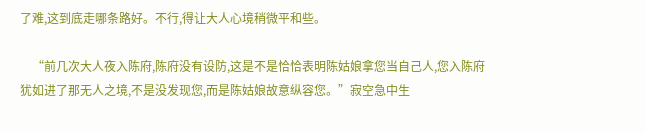了难,这到底走哪条路好。不行,得让大人心境稍微平和些。

    “前几次大人夜入陈府,陈府没有设防,这是不是恰恰表明陈姑娘拿您当自己人,您入陈府犹如进了那无人之境,不是没发现您,而是陈姑娘故意纵容您。”寂空急中生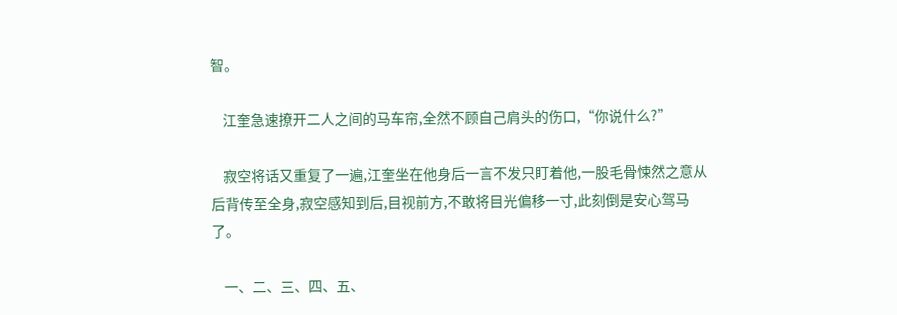智。

    江奎急速撩开二人之间的马车帘,全然不顾自己肩头的伤口,“你说什么?”

    寂空将话又重复了一遍,江奎坐在他身后一言不发只盯着他,一股毛骨悚然之意从后背传至全身,寂空感知到后,目视前方,不敢将目光偏移一寸,此刻倒是安心驾马了。

    一、二、三、四、五、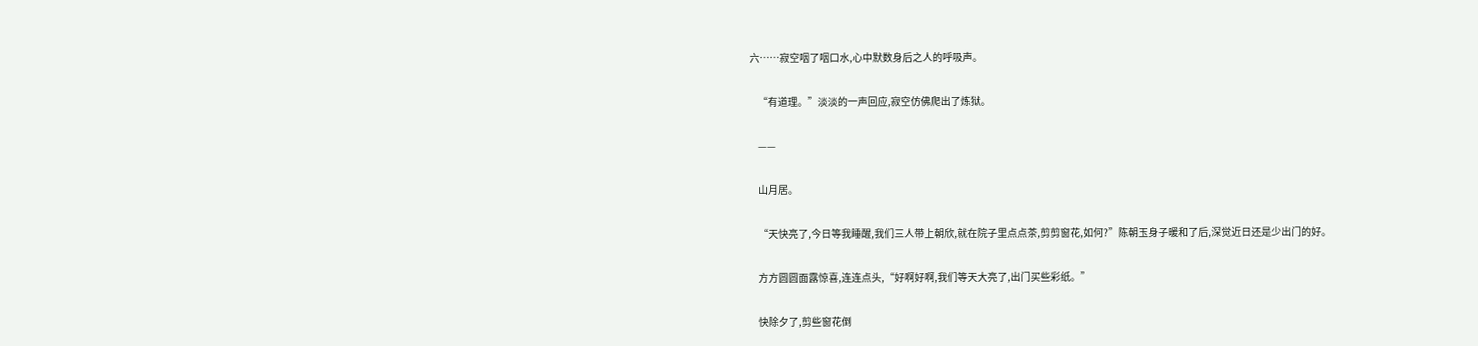六……寂空咽了咽口水,心中默数身后之人的呼吸声。

    “有道理。”淡淡的一声回应,寂空仿佛爬出了炼狱。

    ——

    山月居。

    “天快亮了,今日等我睡醒,我们三人带上朝欣,就在院子里点点茶,剪剪窗花,如何?”陈朝玉身子暖和了后,深觉近日还是少出门的好。

    方方圆圆面露惊喜,连连点头,“好啊好啊,我们等天大亮了,出门买些彩纸。”

    快除夕了,剪些窗花倒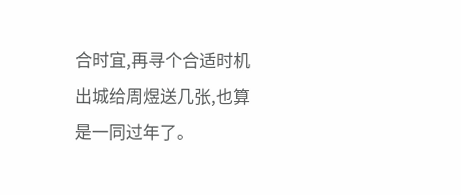合时宜,再寻个合适时机出城给周煜送几张,也算是一同过年了。